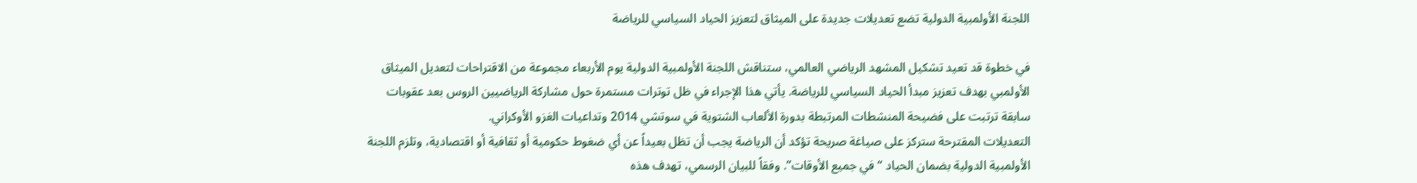اللجنة الأولمبية الدولية تضع تعديلات جديدة على الميثاق لتعزيز الحياد السياسي للرياضة

في خطوة قد تعيد تشكيل المشهد الرياضي العالمي، ستناقش اللجنة الأولمبية الدولية يوم الأربعاء مجموعة من الاقتراحات لتعديل الميثاق الأولمبي بهدف تعزيز مبدأ الحياد السياسي للرياضة. يأتي هذا الإجراء في ظل توترات مستمرة حول مشاركة الرياضيين الروس بعد عقوبات سابقة ترتبت على فضيحة المنشطات المرتبطة بدورة الألعاب الشتوية في سوتشي 2014 وتداعيات الغزو الأوكراني.
التعديلات المقترحة ستركز على صياغة صريحة تؤكد أن الرياضة يجب أن تظل بعيداً عن أي ضغوط حكومية أو ثقافية أو اقتصادية، وتلزم اللجنة الأولمبية الدولية بضمان الحياد “في جميع الأوقات”. وفقاً للبيان الرسمي، تهدف هذه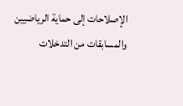الإصلاحات إلى حماية الرياضيين والمسابقات من التدخلات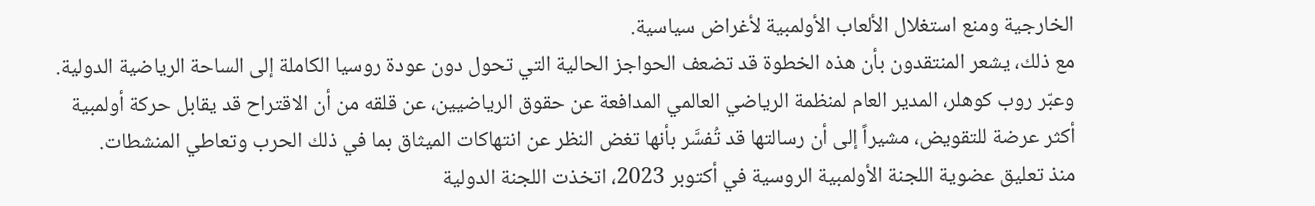الخارجية ومنع استغلال الألعاب الأولمبية لأغراض سياسية.
مع ذلك، يشعر المنتقدون بأن هذه الخطوة قد تضعف الحواجز الحالية التي تحول دون عودة روسيا الكاملة إلى الساحة الرياضية الدولية. وعبّر روب كوهلر، المدير العام لمنظمة الرياضي العالمي المدافعة عن حقوق الرياضيين، عن قلقه من أن الاقتراح قد يقابل حركة أولمبية أكثر عرضة للتقويض، مشيراً إلى أن رسالتها قد تُفسَّر بأنها تغض النظر عن انتهاكات الميثاق بما في ذلك الحرب وتعاطي المنشطات.
منذ تعليق عضوية اللجنة الأولمبية الروسية في أكتوبر 2023، اتخذت اللجنة الدولية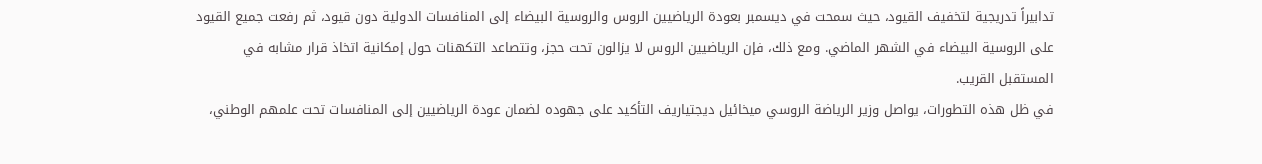تدابيراً تدريجية لتخفيف القيود، حيث سمحت في ديسمبر بعودة الرياضيين الروس والروسية البيضاء إلى المنافسات الدولية دون قيود، ثم رفعت جميع القيود على الروسية البيضاء في الشهر الماضي. ومع ذلك، فإن الرياضيين الروس لا يزالون تحت حجز، وتتصاعد التكهنات حول إمكانية اتخاذ قرار مشابه في المستقبل القريب.
في ظل هذه التطورات، يواصل وزير الرياضة الروسي ميخائيل ديجتياريف التأكيد على جهوده لضمان عودة الرياضيين إلى المنافسات تحت علمهم الوطني،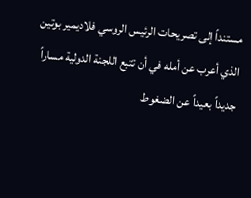مستنداً إلى تصريحات الرئيس الروسي فلاديمير بوتين الذي أعرب عن أمله في أن تتبع اللجنة الدولية مساراً جديداً بعيداً عن الضغوط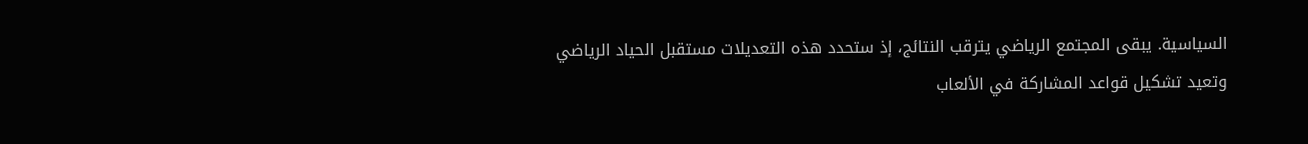السياسية. يبقى المجتمع الرياضي يترقب النتائج، إذ ستحدد هذه التعديلات مستقبل الحياد الرياضي وتعيد تشكيل قواعد المشاركة في الألعاب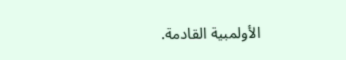الأولمبية القادمة.